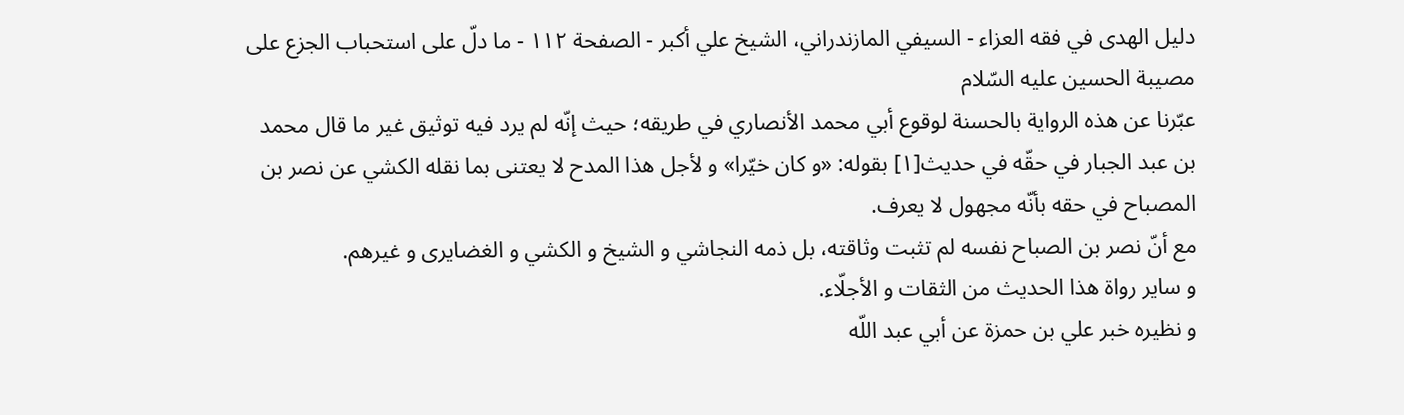دليل الهدى في فقه العزاء - السيفي المازندراني، الشيخ علي أكبر - الصفحة ١١٢ - ما دلّ على استحباب الجزع على مصيبة الحسين عليه السّلام
عبّرنا عن هذه الرواية بالحسنة لوقوع أبي محمد الأنصاري في طريقه؛ حيث إنّه لم يرد فيه توثيق غير ما قال محمد بن عبد الجبار في حقّه في حديث[١] بقوله: «و كان خيّرا» و لأجل هذا المدح لا يعتنى بما نقله الكشي عن نصر بن المصباح في حقه بأنّه مجهول لا يعرف.
مع أنّ نصر بن الصباح نفسه لم تثبت وثاقته، بل ذمه النجاشي و الشيخ و الكشي و الغضايرى و غيرهم.
و ساير رواة هذا الحديث من الثقات و الأجلّاء.
و نظيره خبر علي بن حمزة عن أبي عبد اللّه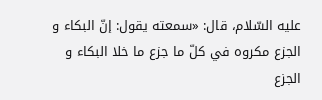عليه السّلام، قال: «سمعته يقول: إنّ البكاء و الجزع مكروه في كلّ ما جزع ما خلا البكاء و الجزع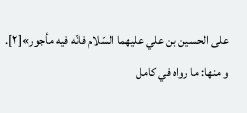على الحسين بن علي عليهما السّلام فانّه فيه مأجور»[٢].
و منها: ما رواه في كامل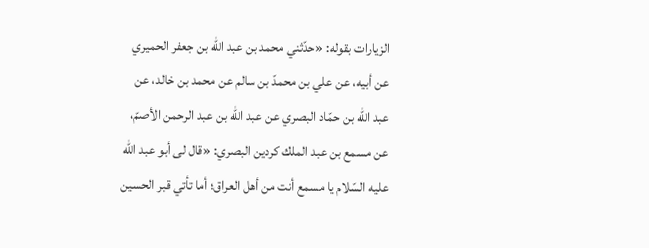الزيارات بقوله: «حدّثني محمد بن عبد اللّه بن جعفر الحميري عن أبيه، عن علي بن محمدّ بن سالم عن محمد بن خالد، عن عبد اللّه بن حمّاد البصري عن عبد اللّه بن عبد الرحمن الأصمّ، عن مسمع بن عبد الملك كردين البصري: «قال لى أبو عبد اللّه عليه السّلام يا مسمع أنت من أهل العراق؛ أما تأتي قبر الحسين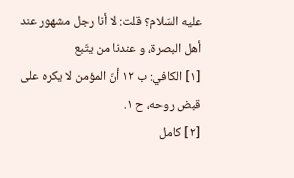عليه السّلام؟ قلت: لا أنا رجل مشهور عند أهل البصرة، و عندنا من يتّبع
[١] الكافي: ب ١٢ أنّ المؤمن لا يكره على قبض روحه، ح ١.
[٢] كامل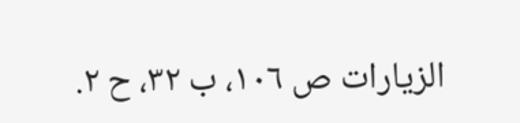الزيارات ص ١٠٦، ب ٣٢، ح ٢.